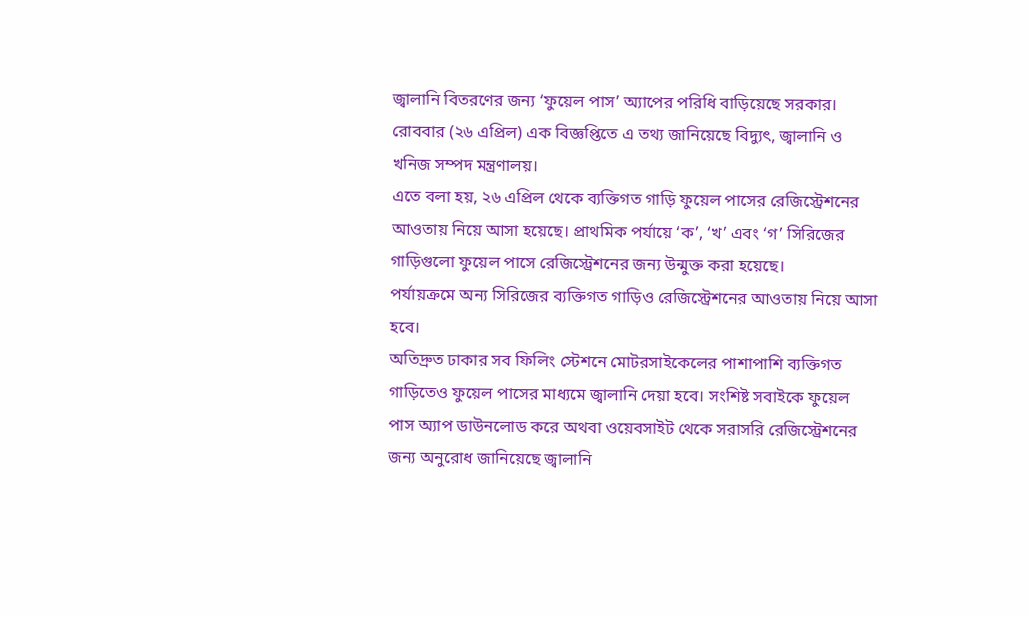জ্বালানি বিতরণের জন্য ‘ফুয়েল পাস’ অ্যাপের পরিধি বাড়িয়েছে সরকার।
রোববার (২৬ এপ্রিল) এক বিজ্ঞপ্তিতে এ তথ্য জানিয়েছে বিদ্যুৎ, জ্বালানি ও খনিজ সম্পদ মন্ত্রণালয়।
এতে বলা হয়, ২৬ এপ্রিল থেকে ব্যক্তিগত গাড়ি ফুয়েল পাসের রেজিস্ট্রেশনের আওতায় নিয়ে আসা হয়েছে। প্রাথমিক পর্যায়ে ‘ক’, ‘খ’ এবং ‘গ’ সিরিজের গাড়িগুলো ফুয়েল পাসে রেজিস্ট্রেশনের জন্য উন্মুক্ত করা হয়েছে।
পর্যায়ক্রমে অন্য সিরিজের ব্যক্তিগত গাড়িও রেজিস্ট্রেশনের আওতায় নিয়ে আসা হবে।
অতিদ্রুত ঢাকার সব ফিলিং স্টেশনে মোটরসাইকেলের পাশাপাশি ব্যক্তিগত গাড়িতেও ফুয়েল পাসের মাধ্যমে জ্বালানি দেয়া হবে। সংশিষ্ট সবাইকে ফুয়েল পাস অ্যাপ ডাউনলোড করে অথবা ওয়েবসাইট থেকে সরাসরি রেজিস্ট্রেশনের জন্য অনুরোধ জানিয়েছে জ্বালানি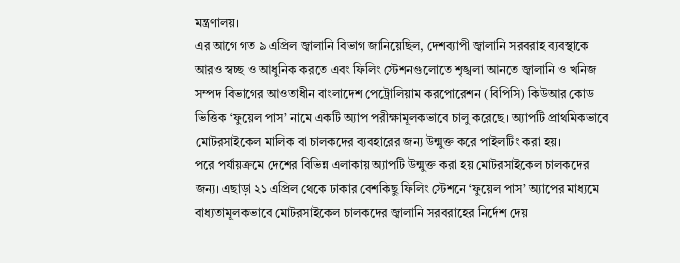মন্ত্রণালয়।
এর আগে গত ৯ এপ্রিল জ্বালানি বিভাগ জানিয়েছিল, দেশব্যাপী জ্বালানি সরবরাহ ব্যবস্থাকে আরও স্বচ্ছ ও আধুনিক করতে এবং ফিলিং স্টেশনগুলোতে শৃঙ্খলা আনতে জ্বালানি ও খনিজ সম্পদ বিভাগের আওতাধীন বাংলাদেশ পেট্রোলিয়াম করপোরেশন (বিপিসি) কিউআর কোড ভিত্তিক ‘ফুয়েল পাস’ নামে একটি অ্যাপ পরীক্ষামূলকভাবে চালু করেছে। অ্যাপটি প্রাথমিকভাবে মোটরসাইকেল মালিক বা চালকদের ব্যবহারের জন্য উন্মুক্ত করে পাইলটিং করা হয়।
পরে পর্যায়ক্রমে দেশের বিভিন্ন এলাকায় অ্যাপটি উন্মুক্ত করা হয় মোটরসাইকেল চালকদের জন্য। এছাড়া ২১ এপ্রিল থেকে ঢাকার বেশকিছু ফিলিং স্টেশনে ‘ফুয়েল পাস’ অ্যাপের মাধ্যমে বাধ্যতামূলকভাবে মোটরসাইকেল চালকদের জ্বালানি সরবরাহের নির্দেশ দেয়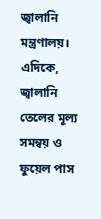জ্বালানি মন্ত্রণালয়।
এদিকে, জ্বালানি তেলের মূল্য সমন্বয় ও ফুয়েল পাস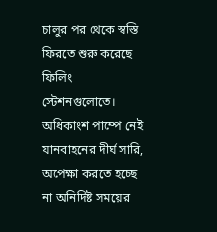চালুর পর থেকে স্বস্তি ফিরতে শুরু করেছে ফিলিং স্টেশনগুলোতে। অধিকাংশ পাম্পে নেই যানবাহনের দীর্ঘ সারি, অপেক্ষা করতে হচ্ছে না অনির্দিষ্ট সময়ের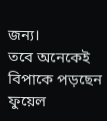জন্য।
তবে অনেকেই বিপাকে পড়ছেন ফুয়েল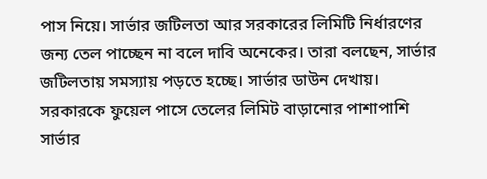পাস নিয়ে। সার্ভার জটিলতা আর সরকারের লিমিটি নির্ধারণের জন্য তেল পাচ্ছেন না বলে দাবি অনেকের। তারা বলছেন, সার্ভার জটিলতায় সমস্যায় পড়তে হচ্ছে। সার্ভার ডাউন দেখায়।
সরকারকে ফুয়েল পাসে তেলের লিমিট বাড়ানোর পাশাপাশি সার্ভার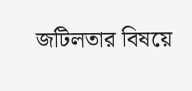জটিলতার বিষয়ে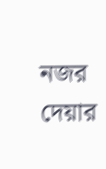নজর দেয়ার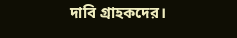দাবি গ্রাহকদের।